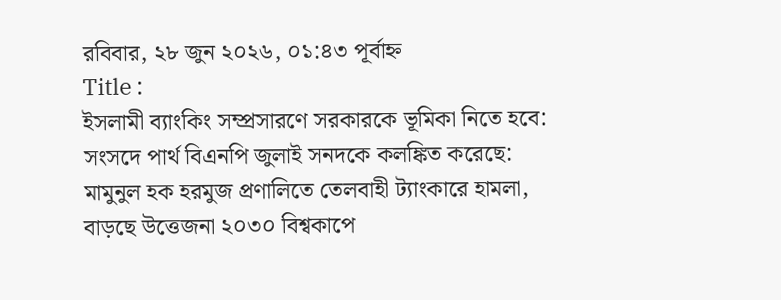রবিবার, ২৮ জুন ২০২৬, ০১:৪৩ পূর্বাহ্ন
Title :
ইসলামী ব্যাংকিং সম্প্রসারণে সরকারকে ভূমিকা নিতে হবে: সংসদে পার্থ বিএনপি জুলাই সনদকে কলঙ্কিত করেছে: মামুনুল হক হরমুজ প্রণালিতে তেলবাহী ট্যাংকারে হামলা, বাড়ছে উত্তেজনা ২০৩০ বিশ্বকাপে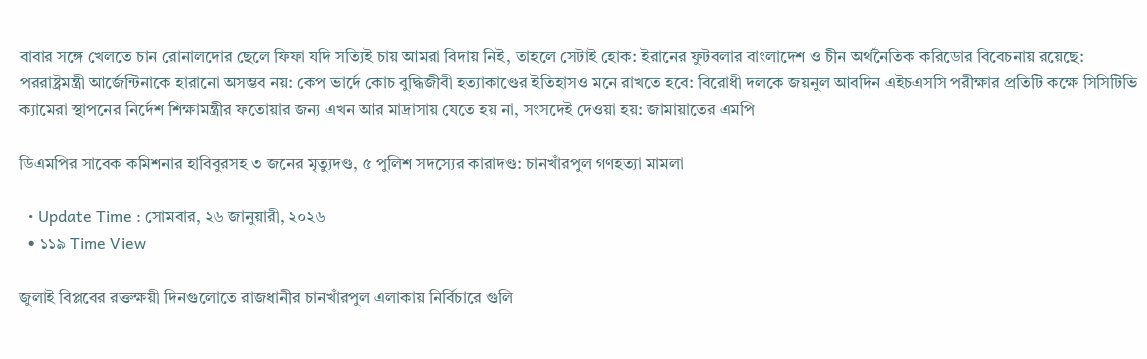বাবার সঙ্গে খেলতে চান রোনালদোর ছেলে ফিফা যদি সত্যিই চায় আমরা বিদায় নিই, তাহলে সেটাই হোক: ইরানের ফুটবলার বাংলাদেশ ও চীন অর্থনৈতিক করিডোর বিবেচনায় রয়েছে: পররাষ্ট্রমন্ত্রী আর্জেন্টিনাকে হারানো অসম্ভব নয়: কেপ ভার্দে কোচ বুদ্ধিজীবী হত্যাকাণ্ডের ইতিহাসও মনে রাখতে হবে: বিরোধী দলকে জয়নুল আবদিন এইচএসসি পরীক্ষার প্রতিটি কক্ষে সিসিটিভি ক্যামেরা স্থাপনের নির্দেশ শিক্ষামন্ত্রীর ফতোয়ার জন্য এখন আর মাদ্রাসায় যেতে হয় না, সংসদেই দেওয়া হয়: জামায়াতের এমপি

ডিএমপির সাবেক কমিশনার হাবিবুরসহ ৩ জনের মৃত্যুদণ্ড, ৫ পুলিশ সদস্যের কারাদণ্ড: চানখাঁরপুল গণহত্যা মামলা

  • Update Time : সোমবার, ২৬ জানুয়ারী, ২০২৬
  • ১১৯ Time View

জুলাই বিপ্লবের রক্তক্ষয়ী দিনগুলোতে রাজধানীর চানখাঁরপুল এলাকায় নির্বিচারে গুলি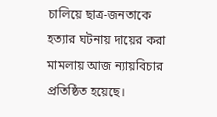চালিয়ে ছাত্র-জনতাকে হত্যার ঘটনায় দায়ের করা মামলায় আজ ন্যায়বিচার প্রতিষ্ঠিত হয়েছে।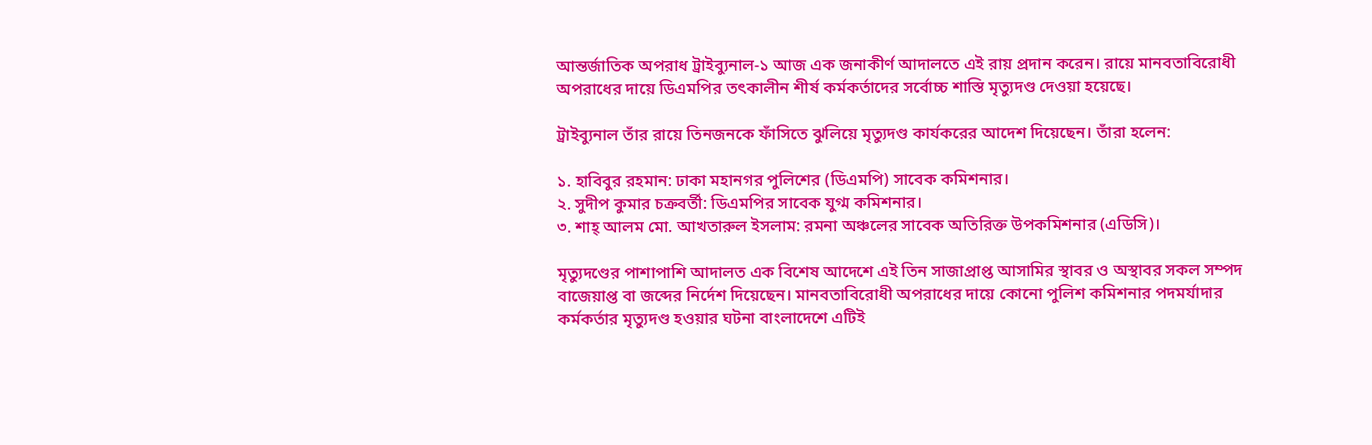আন্তর্জাতিক অপরাধ ট্রাইব্যুনাল-১ আজ এক জনাকীর্ণ আদালতে এই রায় প্রদান করেন। রায়ে মানবতাবিরোধী অপরাধের দায়ে ডিএমপির তৎকালীন শীর্ষ কর্মকর্তাদের সর্বোচ্চ শাস্তি মৃত্যুদণ্ড দেওয়া হয়েছে।

ট্রাইব্যুনাল তাঁর রায়ে তিনজনকে ফাঁসিতে ঝুলিয়ে মৃত্যুদণ্ড কার্যকরের আদেশ দিয়েছেন। তাঁরা হলেন:

১. হাবিবুর রহমান: ঢাকা মহানগর পুলিশের (ডিএমপি) সাবেক কমিশনার।
২. সুদীপ কুমার চক্রবর্তী: ডিএমপির সাবেক যুগ্ম কমিশনার।
৩. শাহ্ আলম মো. আখতারুল ইসলাম: রমনা অঞ্চলের সাবেক অতিরিক্ত উপকমিশনার (এডিসি)।

মৃত্যুদণ্ডের পাশাপাশি আদালত এক বিশেষ আদেশে এই তিন সাজাপ্রাপ্ত আসামির স্থাবর ও অস্থাবর সকল সম্পদ বাজেয়াপ্ত বা জব্দের নির্দেশ দিয়েছেন। মানবতাবিরোধী অপরাধের দায়ে কোনো পুলিশ কমিশনার পদমর্যাদার কর্মকর্তার মৃত্যুদণ্ড হওয়ার ঘটনা বাংলাদেশে এটিই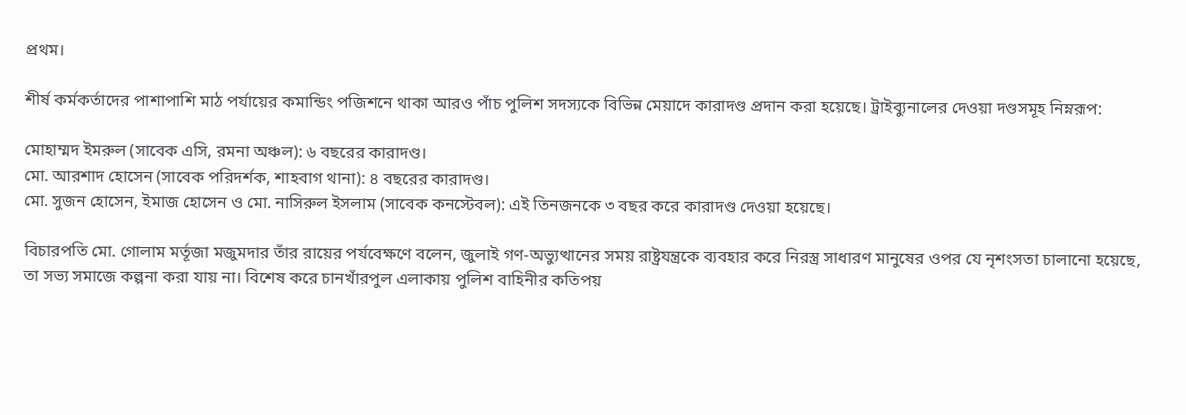প্রথম।

শীর্ষ কর্মকর্তাদের পাশাপাশি মাঠ পর্যায়ের কমান্ডিং পজিশনে থাকা আরও পাঁচ পুলিশ সদস্যকে বিভিন্ন মেয়াদে কারাদণ্ড প্রদান করা হয়েছে। ট্রাইব্যুনালের দেওয়া দণ্ডসমূহ নিম্নরূপ:

মোহাম্মদ ইমরুল (সাবেক এসি, রমনা অঞ্চল): ৬ বছরের কারাদণ্ড।
মো. আরশাদ হোসেন (সাবেক পরিদর্শক, শাহবাগ থানা): ৪ বছরের কারাদণ্ড।
মো. সুজন হোসেন, ইমাজ হোসেন ও মো. নাসিরুল ইসলাম (সাবেক কনস্টেবল): এই তিনজনকে ৩ বছর করে কারাদণ্ড দেওয়া হয়েছে।

বিচারপতি মো. গোলাম মর্তূজা মজুমদার তাঁর রায়ের পর্যবেক্ষণে বলেন, জুলাই গণ-অভ্যুত্থানের সময় রাষ্ট্রযন্ত্রকে ব্যবহার করে নিরস্ত্র সাধারণ মানুষের ওপর যে নৃশংসতা চালানো হয়েছে, তা সভ্য সমাজে কল্পনা করা যায় না। বিশেষ করে চানখাঁরপুল এলাকায় পুলিশ বাহিনীর কতিপয়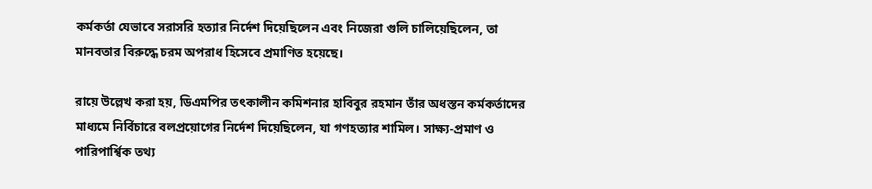কর্মকর্তা যেভাবে সরাসরি হত্যার নির্দেশ দিয়েছিলেন এবং নিজেরা গুলি চালিয়েছিলেন, তা মানবতার বিরুদ্ধে চরম অপরাধ হিসেবে প্রমাণিত হয়েছে।

রায়ে উল্লেখ করা হয়, ডিএমপির তৎকালীন কমিশনার হাবিবুর রহমান তাঁর অধস্তন কর্মকর্তাদের মাধ্যমে নির্বিচারে বলপ্রয়োগের নির্দেশ দিয়েছিলেন, যা গণহত্যার শামিল। সাক্ষ্য-প্রমাণ ও পারিপার্শ্বিক তথ্য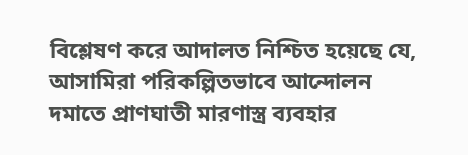বিশ্লেষণ করে আদালত নিশ্চিত হয়েছে যে, আসামিরা পরিকল্পিতভাবে আন্দোলন দমাতে প্রাণঘাতী মারণাস্ত্র ব্যবহার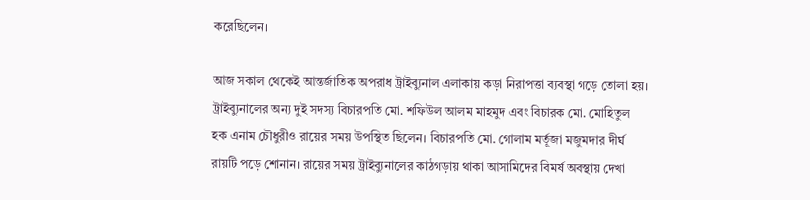করেছিলেন।

আজ সকাল থেকেই আন্তর্জাতিক অপরাধ ট্রাইব্যুনাল এলাকায় কড়া নিরাপত্তা ব্যবস্থা গড়ে তোলা হয়। ট্রাইব্যুনালের অন্য দুই সদস্য বিচারপতি মো. শফিউল আলম মাহমুদ এবং বিচারক মো. মোহিতুল হক এনাম চৌধুরীও রায়ের সময় উপস্থিত ছিলেন। বিচারপতি মো. গোলাম মর্তূজা মজুমদার দীর্ঘ রায়টি পড়ে শোনান। রায়ের সময় ট্রাইব্যুনালের কাঠগড়ায় থাকা আসামিদের বিমর্ষ অবস্থায় দেখা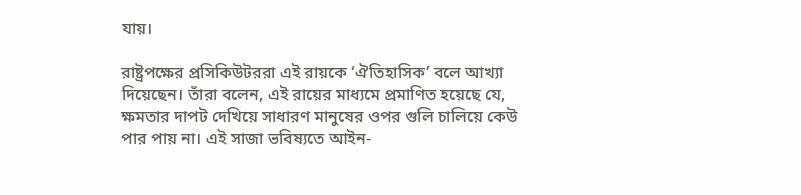যায়।

রাষ্ট্রপক্ষের প্রসিকিউটররা এই রায়কে ‘ঐতিহাসিক’ বলে আখ্যা দিয়েছেন। তাঁরা বলেন, এই রায়ের মাধ্যমে প্রমাণিত হয়েছে যে, ক্ষমতার দাপট দেখিয়ে সাধারণ মানুষের ওপর গুলি চালিয়ে কেউ পার পায় না। এই সাজা ভবিষ্যতে আইন-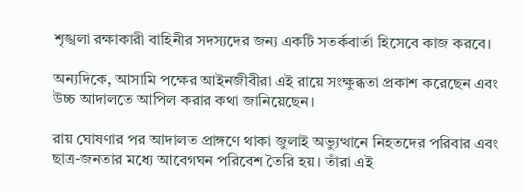শৃঙ্খলা রক্ষাকারী বাহিনীর সদস্যদের জন্য একটি সতর্কবার্তা হিসেবে কাজ করবে।

অন্যদিকে, আসামি পক্ষের আইনজীবীরা এই রায়ে সংক্ষুব্ধতা প্রকাশ করেছেন এবং উচ্চ আদালতে আপিল করার কথা জানিয়েছেন।

রায় ঘোষণার পর আদালত প্রাঙ্গণে থাকা জুলাই অভ্যুত্থানে নিহতদের পরিবার এবং ছাত্র-জনতার মধ্যে আবেগঘন পরিবেশ তৈরি হয়। তাঁরা এই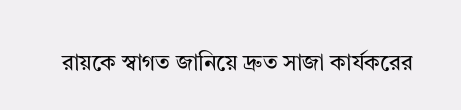রায়কে স্বাগত জানিয়ে দ্রুত সাজা কার্যকরের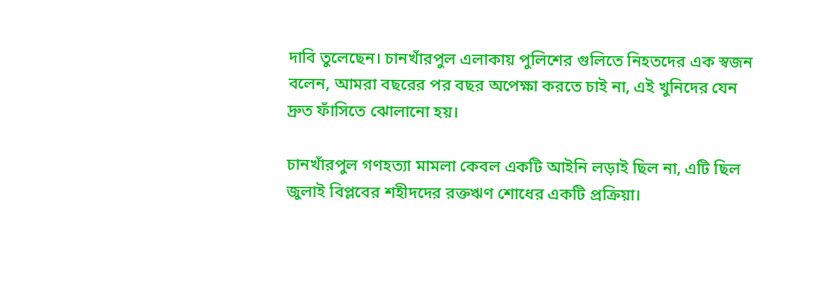দাবি তুলেছেন। চানখাঁরপুল এলাকায় পুলিশের গুলিতে নিহতদের এক স্বজন বলেন, আমরা বছরের পর বছর অপেক্ষা করতে চাই না, এই খুনিদের যেন দ্রুত ফাঁসিতে ঝোলানো হয়।

চানখাঁরপুল গণহত্যা মামলা কেবল একটি আইনি লড়াই ছিল না, এটি ছিল জুলাই বিপ্লবের শহীদদের রক্তঋণ শোধের একটি প্রক্রিয়া।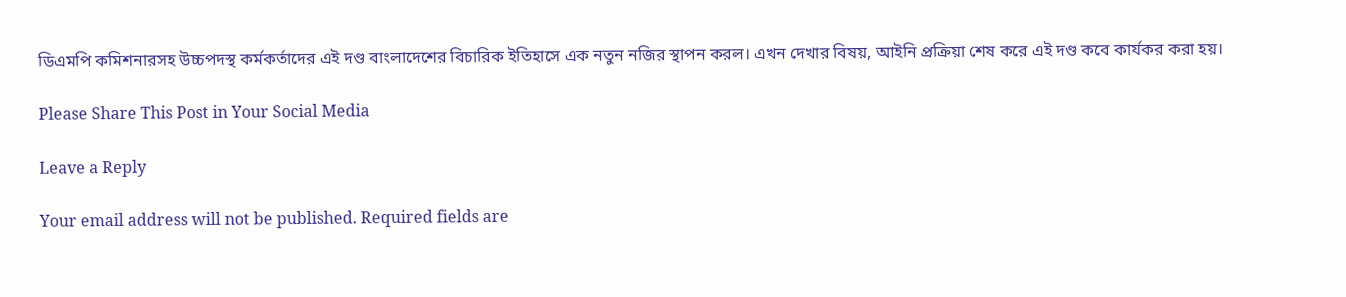ডিএমপি কমিশনারসহ উচ্চপদস্থ কর্মকর্তাদের এই দণ্ড বাংলাদেশের বিচারিক ইতিহাসে এক নতুন নজির স্থাপন করল। এখন দেখার বিষয়, আইনি প্রক্রিয়া শেষ করে এই দণ্ড কবে কার্যকর করা হয়।

Please Share This Post in Your Social Media

Leave a Reply

Your email address will not be published. Required fields are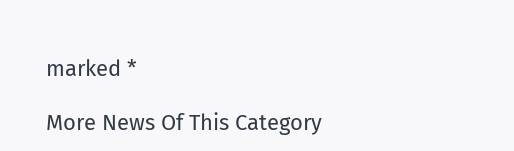marked *

More News Of This Category